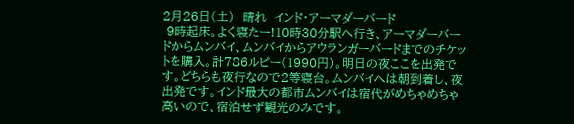2月26日(土)  晴れ  インド・アーマダーバード
 9時起床。よく寝たー!10時30分駅へ行き、アーマダーバードからムンバイ、ムンバイからアウランガーバードまでのチケットを購入。計786ルピー(1990円)。明日の夜ここを出発です。どちらも夜行なので2等寝台。ムンバイへは朝到着し、夜出発です。インド最大の都市ムンバイは宿代がめちゃめちゃ高いので、宿泊せず観光のみです。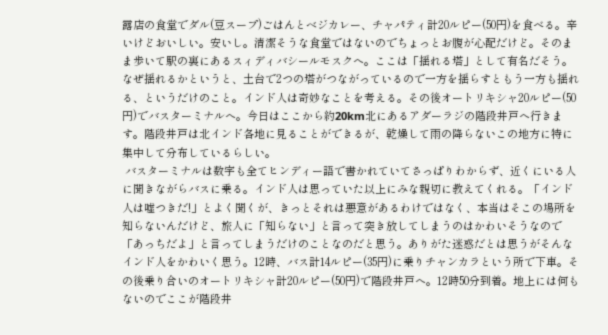露店の食堂でダル(豆スープ)ごはんとベジカレー、チャパティ計20ルピー(50円)を食べる。辛いけどおいしい。安いし。清潔そうな食堂ではないのでちょっとお腹が心配だけど。そのまま歩いて駅の裏にあるスィディバシールモスクへ。ここは「揺れる塔」として有名だそう。なぜ揺れるかというと、土台で2つの塔がつながっているので一方を揺らすともう一方も揺れる、というだけのこと。インド人は奇妙なことを考える。その後オートリキシャ20ルピー(50円)でバスターミナルへ。今日はここから約20km北にあるアダーラジの階段井戸へ行きます。階段井戸は北インド各地に見ることができるが、乾燥して雨の降らないこの地方に特に集中して分布しているらしい。
 バスターミナルは数字も全てヒンディー語で書かれていてさっぱりわからず、近くにいる人に聞きながらバスに乗る。インド人は思っていた以上にみな親切に教えてくれる。「インド人は嘘つきだ!」とよく聞くが、きっとそれは悪意があるわけではなく、本当はそこの場所を知らないんだけど、旅人に「知らない」と言って突き放してしまうのはかわいそうなので「あっちだよ」と言ってしまうだけのことなのだと思う。ありがた迷惑だとは思うがそんなインド人をかわいく思う。12時、バス計14ルピー(35円)に乗りチャンカラという所で下車。その後乗り合いのオートリキシャ計20ルピー(50円)で階段井戸へ。12時50分到着。地上には何もないのでここが階段井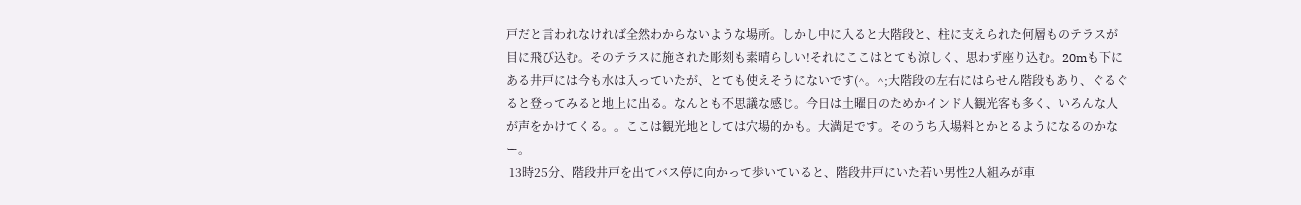戸だと言われなければ全然わからないような場所。しかし中に入ると大階段と、柱に支えられた何層ものテラスが目に飛び込む。そのテラスに施された彫刻も素晴らしい!それにここはとても涼しく、思わず座り込む。20mも下にある井戸には今も水は入っていたが、とても使えそうにないです(^。^;大階段の左右にはらせん階段もあり、ぐるぐると登ってみると地上に出る。なんとも不思議な感じ。今日は土曜日のためかインド人観光客も多く、いろんな人が声をかけてくる。。ここは観光地としては穴場的かも。大満足です。そのうち入場料とかとるようになるのかなー。
 13時25分、階段井戸を出てバス停に向かって歩いていると、階段井戸にいた若い男性2人組みが車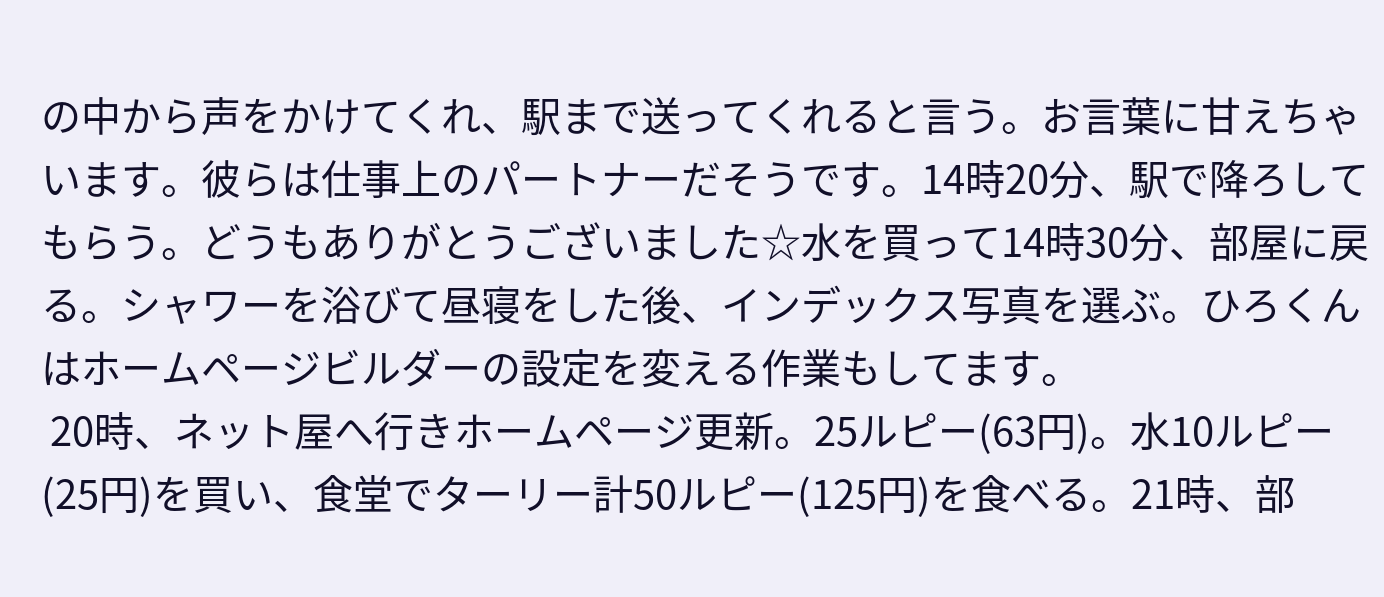の中から声をかけてくれ、駅まで送ってくれると言う。お言葉に甘えちゃいます。彼らは仕事上のパートナーだそうです。14時20分、駅で降ろしてもらう。どうもありがとうございました☆水を買って14時30分、部屋に戻る。シャワーを浴びて昼寝をした後、インデックス写真を選ぶ。ひろくんはホームページビルダーの設定を変える作業もしてます。
 20時、ネット屋へ行きホームページ更新。25ルピー(63円)。水10ルピー(25円)を買い、食堂でターリー計50ルピー(125円)を食べる。21時、部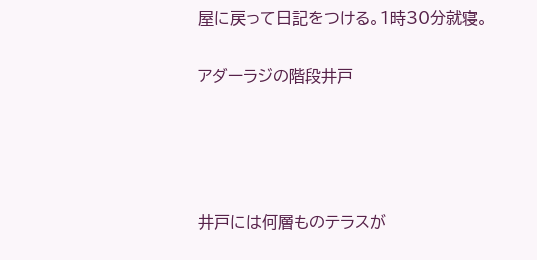屋に戻って日記をつける。1時30分就寝。

アダーラジの階段井戸




井戸には何層ものテラスが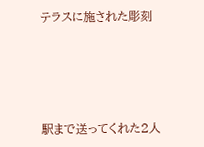テラスに施された彫刻




駅まで送ってくれた2人